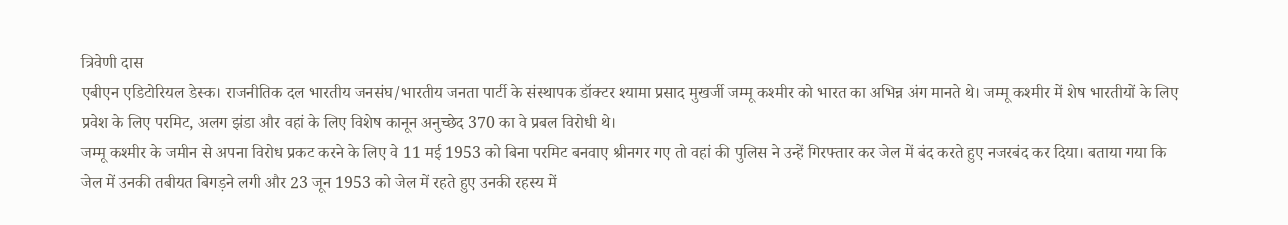त्रिवेणी दास
एबीएन एडिटोरियल डेस्क। राजनीतिक दल भारतीय जनसंघ/भारतीय जनता पार्टी के संस्थापक डॉक्टर श्यामा प्रसाद मुखर्जी जम्मू कश्मीर को भारत का अभिन्न अंग मानते थे। जम्मू कश्मीर में शेष भारतीयों के लिए प्रवेश के लिए परमिट, अलग झंडा और वहां के लिए विशेष कानून अनुच्छेद 370 का वे प्रबल विरोधी थे।
जम्मू कश्मीर के जमीन से अपना विरोध प्रकट करने के लिए वे 11 मई 1953 को बिना परमिट बनवाए श्रीनगर गए तो वहां की पुलिस ने उन्हें गिरफ्तार कर जेल में बंद करते हुए नजरबंद कर दिया। बताया गया कि जेल में उनकी तबीयत बिगड़ने लगी और 23 जून 1953 को जेल में रहते हुए उनकी रहस्य में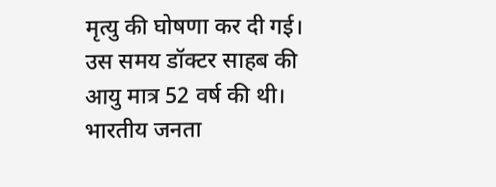मृत्यु की घोषणा कर दी गई। उस समय डॉक्टर साहब की आयु मात्र 52 वर्ष की थी।
भारतीय जनता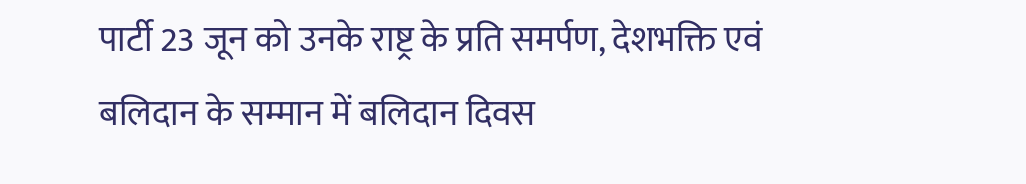पार्टी 23 जून को उनके राष्ट्र के प्रति समर्पण, देशभक्ति एवं बलिदान के सम्मान में बलिदान दिवस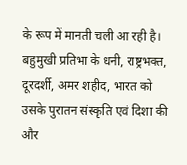के रूप में मानती चली आ रही है। बहुमुखी प्रतिभा के धनी, राष्ट्रभक्त, दूरदर्शी, अमर शहीद, भारत को उसके पुरातन संस्कृति एवं दिशा की और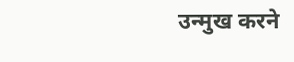उन्मुख करने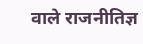वाले राजनीतिज्ञ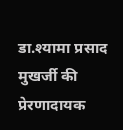डा.श्यामा प्रसाद मुखर्जी की प्रेरणादायक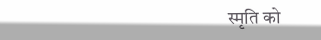स्मृति को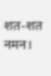शत-शत नमन।